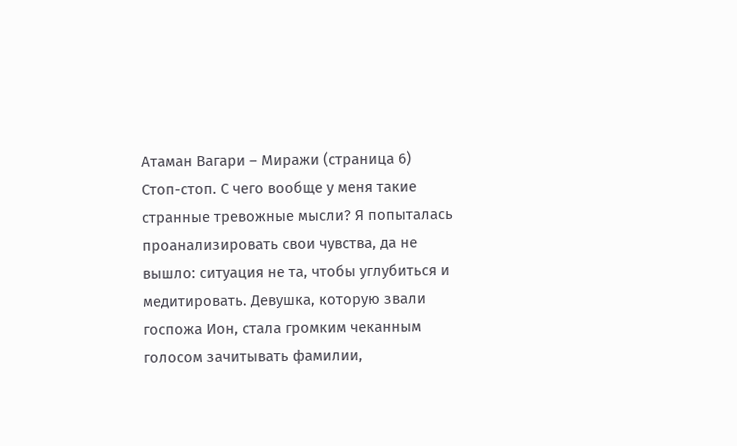Атаман Вагари – Миражи (страница 6)
Стоп-стоп. С чего вообще у меня такие странные тревожные мысли? Я попыталась проанализировать свои чувства, да не вышло: ситуация не та, чтобы углубиться и медитировать. Девушка, которую звали госпожа Ион, стала громким чеканным голосом зачитывать фамилии,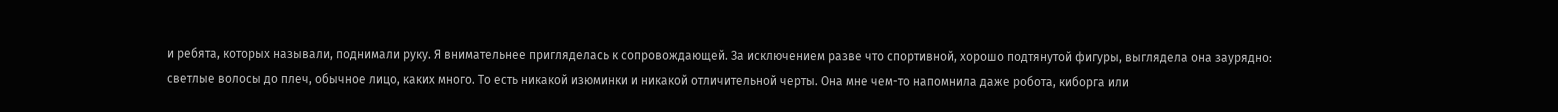и ребята, которых называли, поднимали руку. Я внимательнее пригляделась к сопровождающей. За исключением разве что спортивной, хорошо подтянутой фигуры, выглядела она заурядно: светлые волосы до плеч, обычное лицо, каких много. То есть никакой изюминки и никакой отличительной черты. Она мне чем-то напомнила даже робота, киборга или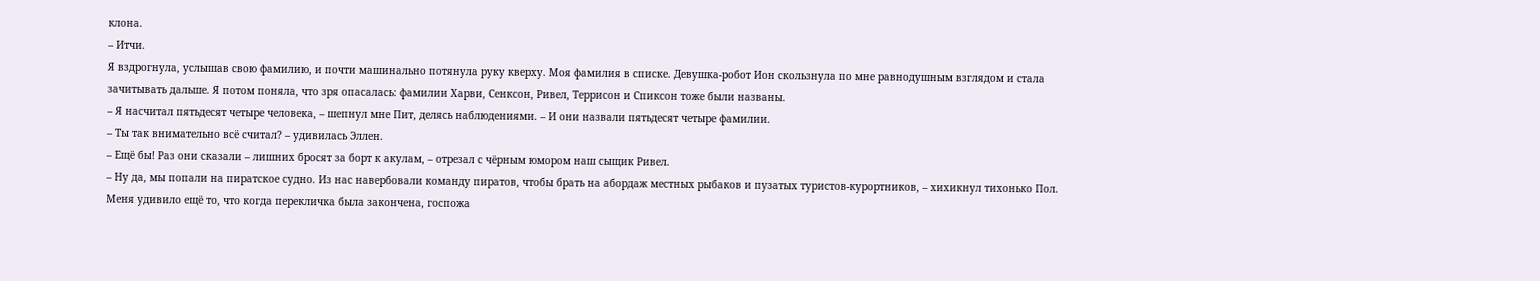клона.
– Итчи.
Я вздрогнула, услышав свою фамилию, и почти машинально потянула руку кверху. Моя фамилия в списке. Девушка-робот Ион скользнула по мне равнодушным взглядом и стала зачитывать дальше. Я потом поняла, что зря опасалась: фамилии Харви, Сенксон, Ривел, Террисон и Спиксон тоже были названы.
– Я насчитал пятьдесят четыре человека, – шепнул мне Пит, делясь наблюдениями. – И они назвали пятьдесят четыре фамилии.
– Ты так внимательно всё считал? – удивилась Эллен.
– Ещё бы! Раз они сказали – лишних бросят за борт к акулам, – отрезал с чёрным юмором наш сыщик Ривел.
– Ну да, мы попали на пиратское судно. Из нас навербовали команду пиратов, чтобы брать на абордаж местных рыбаков и пузатых туристов-курортников, – хихикнул тихонько Пол.
Меня удивило ещё то, что когда перекличка была закончена, госпожа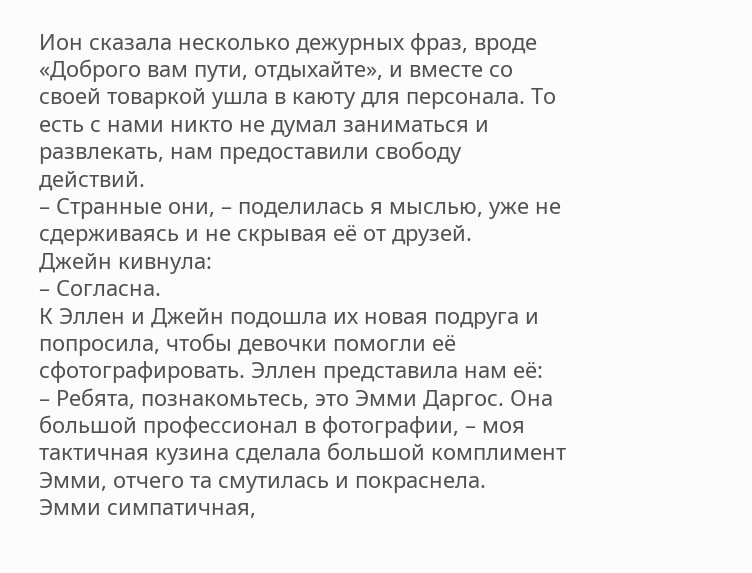Ион сказала несколько дежурных фраз, вроде «Доброго вам пути, отдыхайте», и вместе со своей товаркой ушла в каюту для персонала. То есть с нами никто не думал заниматься и развлекать, нам предоставили свободу действий.
– Странные они, – поделилась я мыслью, уже не сдерживаясь и не скрывая её от друзей.
Джейн кивнула:
– Согласна.
К Эллен и Джейн подошла их новая подруга и попросила, чтобы девочки помогли её сфотографировать. Эллен представила нам её:
– Ребята, познакомьтесь, это Эмми Даргос. Она большой профессионал в фотографии, – моя тактичная кузина сделала большой комплимент Эмми, отчего та смутилась и покраснела.
Эмми симпатичная,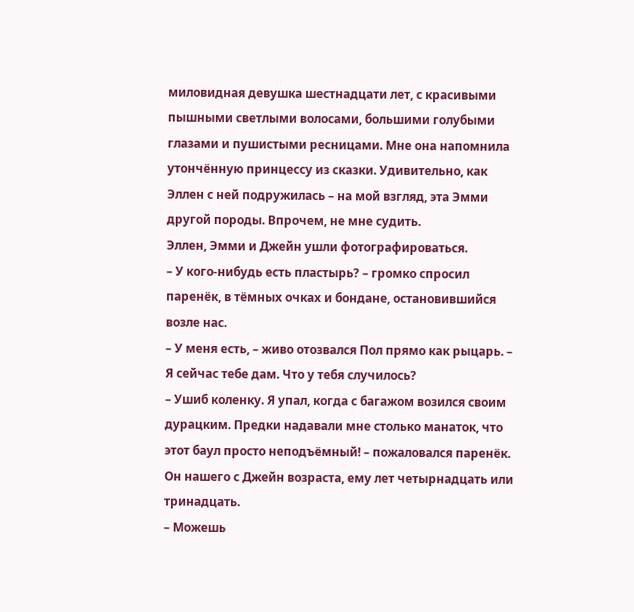миловидная девушка шестнадцати лет, с красивыми пышными светлыми волосами, большими голубыми глазами и пушистыми ресницами. Мне она напомнила утончённую принцессу из сказки. Удивительно, как Эллен с ней подружилась – на мой взгляд, эта Эмми другой породы. Впрочем, не мне судить.
Эллен, Эмми и Джейн ушли фотографироваться.
– У кого-нибудь есть пластырь? – громко спросил паренёк, в тёмных очках и бондане, остановившийся возле нас.
– У меня есть, – живо отозвался Пол прямо как рыцарь. – Я сейчас тебе дам. Что у тебя случилось?
– Ушиб коленку. Я упал, когда с багажом возился своим дурацким. Предки надавали мне столько манаток, что этот баул просто неподъёмный! – пожаловался паренёк. Он нашего с Джейн возраста, ему лет четырнадцать или тринадцать.
– Можешь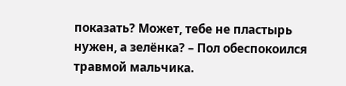показать? Может, тебе не пластырь нужен, а зелёнка? – Пол обеспокоился травмой мальчика.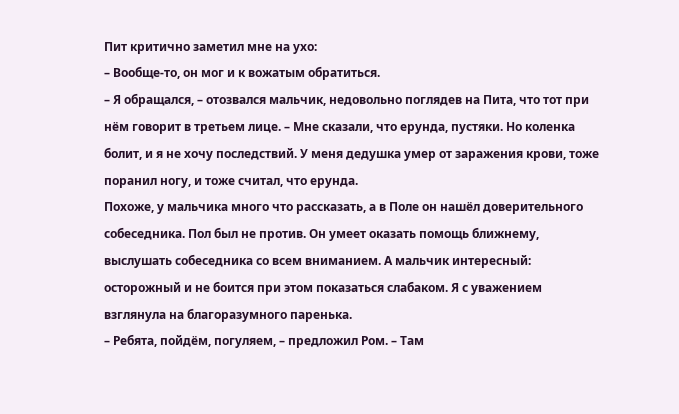Пит критично заметил мне на ухо:
– Вообще-то, он мог и к вожатым обратиться.
– Я обращался, – отозвался мальчик, недовольно поглядев на Пита, что тот при нём говорит в третьем лице. – Мне сказали, что ерунда, пустяки. Но коленка болит, и я не хочу последствий. У меня дедушка умер от заражения крови, тоже поранил ногу, и тоже считал, что ерунда.
Похоже, у мальчика много что рассказать, а в Поле он нашёл доверительного собеседника. Пол был не против. Он умеет оказать помощь ближнему, выслушать собеседника со всем вниманием. А мальчик интересный: осторожный и не боится при этом показаться слабаком. Я с уважением взглянула на благоразумного паренька.
– Ребята, пойдём, погуляем, – предложил Ром. – Там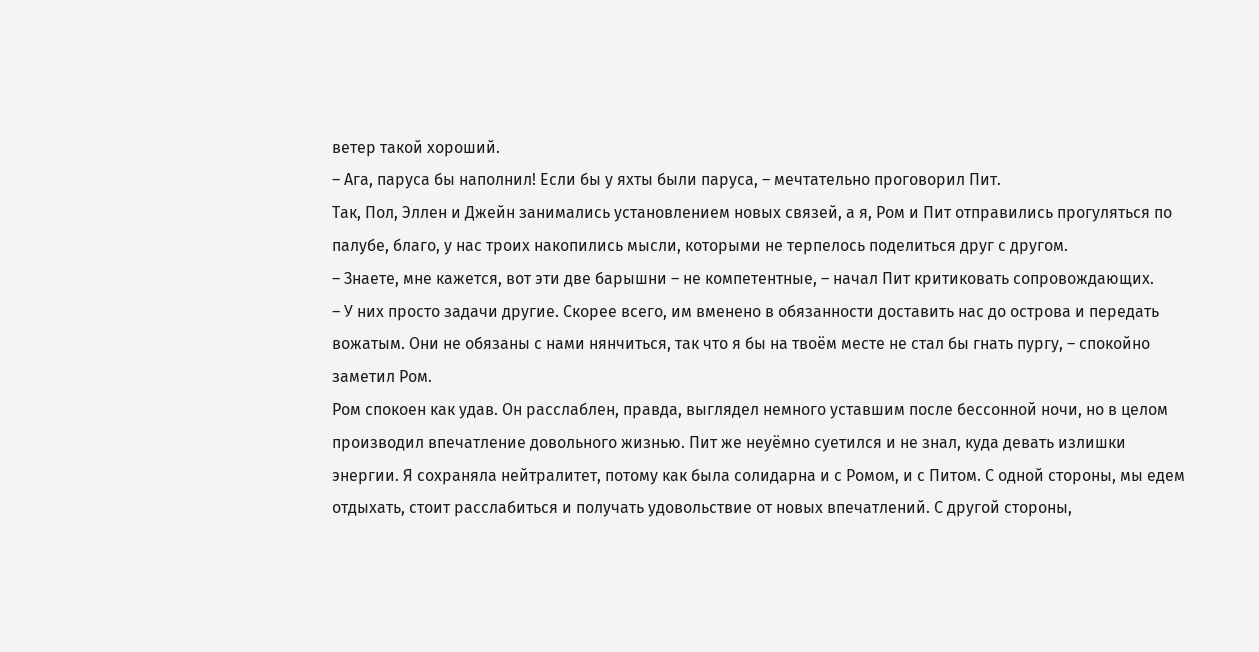ветер такой хороший.
– Ага, паруса бы наполнил! Если бы у яхты были паруса, – мечтательно проговорил Пит.
Так, Пол, Эллен и Джейн занимались установлением новых связей, а я, Ром и Пит отправились прогуляться по палубе, благо, у нас троих накопились мысли, которыми не терпелось поделиться друг с другом.
– Знаете, мне кажется, вот эти две барышни – не компетентные, – начал Пит критиковать сопровождающих.
– У них просто задачи другие. Скорее всего, им вменено в обязанности доставить нас до острова и передать вожатым. Они не обязаны с нами нянчиться, так что я бы на твоём месте не стал бы гнать пургу, – спокойно заметил Ром.
Ром спокоен как удав. Он расслаблен, правда, выглядел немного уставшим после бессонной ночи, но в целом производил впечатление довольного жизнью. Пит же неуёмно суетился и не знал, куда девать излишки энергии. Я сохраняла нейтралитет, потому как была солидарна и с Ромом, и с Питом. С одной стороны, мы едем отдыхать, стоит расслабиться и получать удовольствие от новых впечатлений. С другой стороны,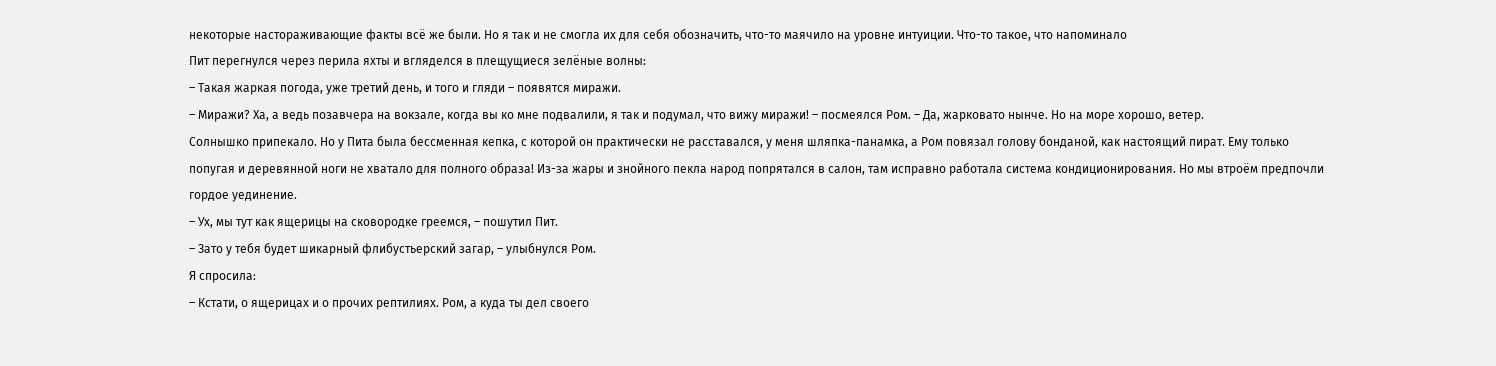некоторые настораживающие факты всё же были. Но я так и не смогла их для себя обозначить, что-то маячило на уровне интуиции. Что-то такое, что напоминало
Пит перегнулся через перила яхты и вгляделся в плещущиеся зелёные волны:
– Такая жаркая погода, уже третий день, и того и гляди – появятся миражи.
– Миражи? Ха, а ведь позавчера на вокзале, когда вы ко мне подвалили, я так и подумал, что вижу миражи! – посмеялся Ром. – Да, жарковато нынче. Но на море хорошо, ветер.
Солнышко припекало. Но у Пита была бессменная кепка, с которой он практически не расставался, у меня шляпка-панамка, а Ром повязал голову бонданой, как настоящий пират. Ему только попугая и деревянной ноги не хватало для полного образа! Из-за жары и знойного пекла народ попрятался в салон, там исправно работала система кондиционирования. Но мы втроём предпочли гордое уединение.
– Ух, мы тут как ящерицы на сковородке греемся, – пошутил Пит.
– Зато у тебя будет шикарный флибустьерский загар, – улыбнулся Ром.
Я спросила:
– Кстати, о ящерицах и о прочих рептилиях. Ром, а куда ты дел своего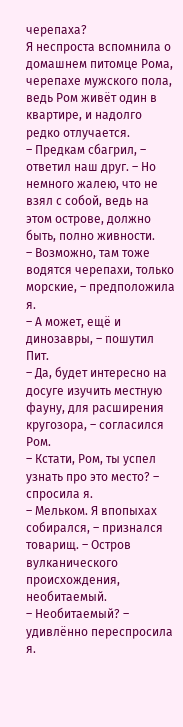черепаха?
Я неспроста вспомнила о домашнем питомце Рома, черепахе мужского пола, ведь Ром живёт один в квартире, и надолго редко отлучается.
– Предкам сбагрил, – ответил наш друг. – Но немного жалею, что не взял с собой, ведь на этом острове, должно быть, полно живности.
– Возможно, там тоже водятся черепахи, только морские, – предположила я.
– А может, ещё и динозавры, – пошутил Пит.
– Да, будет интересно на досуге изучить местную фауну, для расширения кругозора, – согласился Ром.
– Кстати, Ром, ты успел узнать про это место? – спросила я.
– Мельком. Я впопыхах собирался, – признался товарищ. – Остров вулканического происхождения, необитаемый.
– Необитаемый? – удивлённо переспросила я.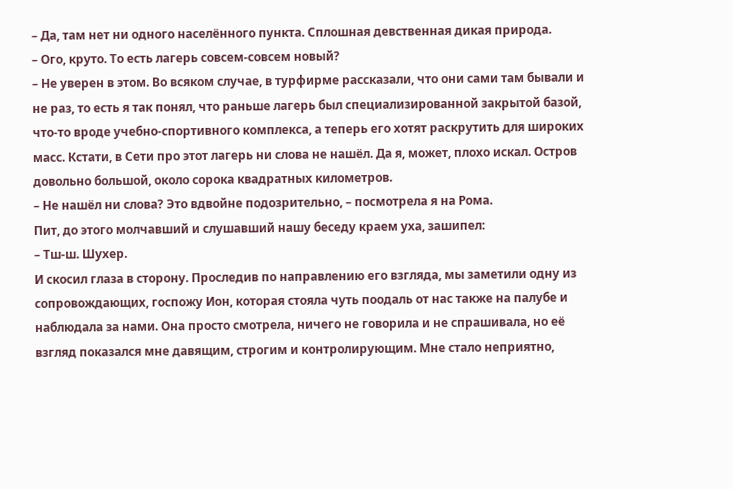– Да, там нет ни одного населённого пункта. Сплошная девственная дикая природа.
– Ого, круто. То есть лагерь совсем-совсем новый?
– Не уверен в этом. Во всяком случае, в турфирме рассказали, что они сами там бывали и не раз, то есть я так понял, что раньше лагерь был специализированной закрытой базой, что-то вроде учебно-спортивного комплекса, а теперь его хотят раскрутить для широких масс. Кстати, в Сети про этот лагерь ни слова не нашёл. Да я, может, плохо искал. Остров довольно большой, около сорока квадратных километров.
– Не нашёл ни слова? Это вдвойне подозрительно, – посмотрела я на Рома.
Пит, до этого молчавший и слушавший нашу беседу краем уха, зашипел:
– Тш-ш. Шухер.
И скосил глаза в сторону. Проследив по направлению его взгляда, мы заметили одну из сопровождающих, госпожу Ион, которая стояла чуть поодаль от нас также на палубе и наблюдала за нами. Она просто смотрела, ничего не говорила и не спрашивала, но её взгляд показался мне давящим, строгим и контролирующим. Мне стало неприятно,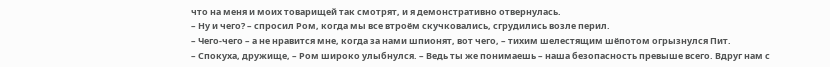что на меня и моих товарищей так смотрят, и я демонстративно отвернулась.
– Ну и чего? – спросил Ром, когда мы все втроём скучковались, сгрудились возле перил.
– Чего-чего – а не нравится мне, когда за нами шпионят, вот чего, – тихим шелестящим шёпотом огрызнулся Пит.
– Спокуха, дружище, – Ром широко улыбнулся. – Ведь ты же понимаешь – наша безопасность превыше всего. Вдруг нам с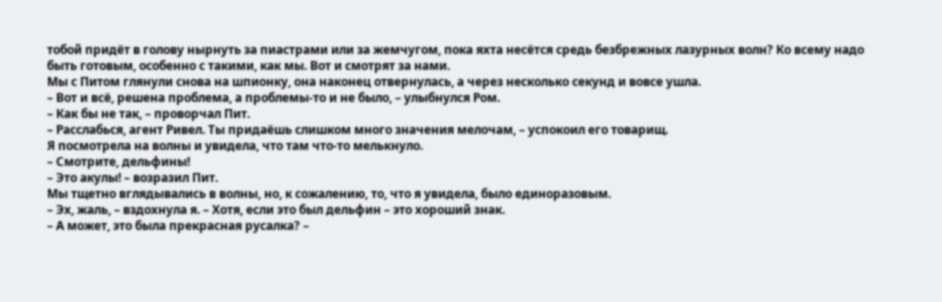тобой придёт в голову нырнуть за пиастрами или за жемчугом, пока яхта несётся средь безбрежных лазурных волн? Ко всему надо быть готовым, особенно с такими, как мы. Вот и смотрят за нами.
Мы с Питом глянули снова на шпионку, она наконец отвернулась, а через несколько секунд и вовсе ушла.
– Вот и всё, решена проблема, а проблемы-то и не было, – улыбнулся Ром.
– Как бы не так, – проворчал Пит.
– Расслабься, агент Ривел. Ты придаёшь слишком много значения мелочам, – успокоил его товарищ.
Я посмотрела на волны и увидела, что там что-то мелькнуло.
– Смотрите, дельфины!
– Это акулы! – возразил Пит.
Мы тщетно вглядывались в волны, но, к сожалению, то, что я увидела, было единоразовым.
– Эх, жаль, – вздохнула я. – Хотя, если это был дельфин – это хороший знак.
– А может, это была прекрасная русалка? –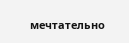мечтательно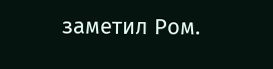заметил Ром.